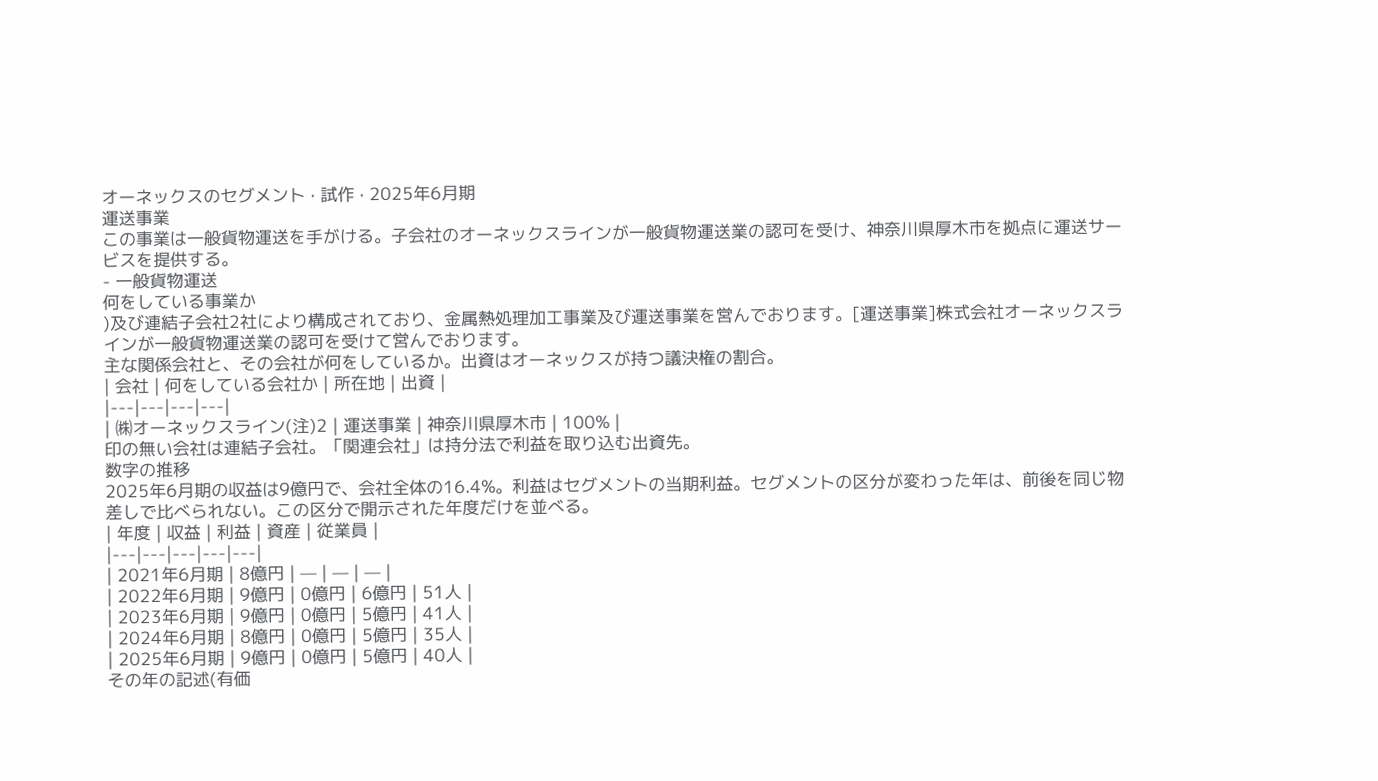オーネックスのセグメント · 試作 · 2025年6月期
運送事業
この事業は一般貨物運送を手がける。子会社のオーネックスラインが一般貨物運送業の認可を受け、神奈川県厚木市を拠点に運送サービスを提供する。
- 一般貨物運送
何をしている事業か
)及び連結子会社2社により構成されており、金属熱処理加工事業及び運送事業を営んでおります。[運送事業]株式会社オーネックスラインが一般貨物運送業の認可を受けて営んでおります。
主な関係会社と、その会社が何をしているか。出資はオーネックスが持つ議決権の割合。
| 会社 | 何をしている会社か | 所在地 | 出資 |
|---|---|---|---|
| ㈱オーネックスライン(注)2 | 運送事業 | 神奈川県厚木市 | 100% |
印の無い会社は連結子会社。「関連会社」は持分法で利益を取り込む出資先。
数字の推移
2025年6月期の収益は9億円で、会社全体の16.4%。利益はセグメントの当期利益。セグメントの区分が変わった年は、前後を同じ物差しで比べられない。この区分で開示された年度だけを並べる。
| 年度 | 収益 | 利益 | 資産 | 従業員 |
|---|---|---|---|---|
| 2021年6月期 | 8億円 | — | — | — |
| 2022年6月期 | 9億円 | 0億円 | 6億円 | 51人 |
| 2023年6月期 | 9億円 | 0億円 | 5億円 | 41人 |
| 2024年6月期 | 8億円 | 0億円 | 5億円 | 35人 |
| 2025年6月期 | 9億円 | 0億円 | 5億円 | 40人 |
その年の記述(有価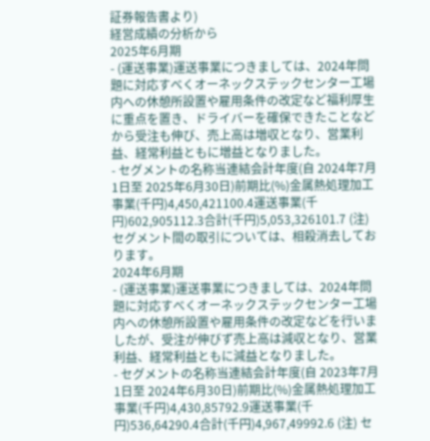証券報告書より)
経営成績の分析から
2025年6月期
- (運送事業)運送事業につきましては、2024年問題に対応すべくオーネックステックセンター工場内への休憩所設置や雇用条件の改定など福利厚生に重点を置き、ドライバーを確保できたことなどから受注も伸び、売上高は増収となり、営業利益、経常利益ともに増益となりました。
- セグメントの名称当連結会計年度(自 2024年7月1日至 2025年6月30日)前期比(%)金属熱処理加工事業(千円)4,450,421100.4運送事業(千円)602,905112.3合計(千円)5,053,326101.7 (注) セグメント間の取引については、相殺消去しております。
2024年6月期
- (運送事業)運送事業につきましては、2024年問題に対応すべくオーネックステックセンター工場内への休憩所設置や雇用条件の改定などを行いましたが、受注が伸びず売上高は減収となり、営業利益、経常利益ともに減益となりました。
- セグメントの名称当連結会計年度(自 2023年7月1日至 2024年6月30日)前期比(%)金属熱処理加工事業(千円)4,430,85792.9運送事業(千円)536,64290.4合計(千円)4,967,49992.6 (注) セ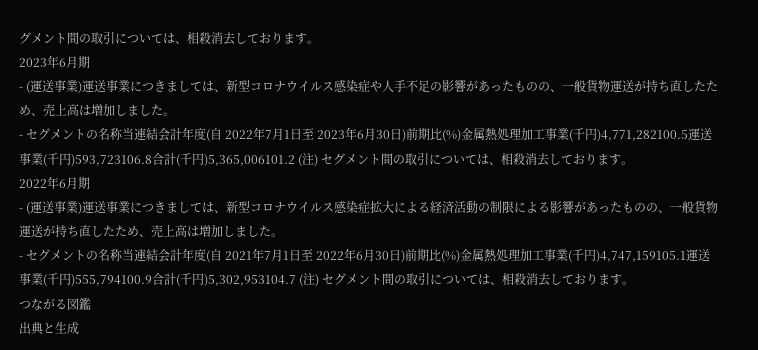グメント間の取引については、相殺消去しております。
2023年6月期
- (運送事業)運送事業につきましては、新型コロナウイルス感染症や人手不足の影響があったものの、一般貨物運送が持ち直したため、売上高は増加しました。
- セグメントの名称当連結会計年度(自 2022年7月1日至 2023年6月30日)前期比(%)金属熱処理加工事業(千円)4,771,282100.5運送事業(千円)593,723106.8合計(千円)5,365,006101.2 (注) セグメント間の取引については、相殺消去しております。
2022年6月期
- (運送事業)運送事業につきましては、新型コロナウイルス感染症拡大による経済活動の制限による影響があったものの、一般貨物運送が持ち直したため、売上高は増加しました。
- セグメントの名称当連結会計年度(自 2021年7月1日至 2022年6月30日)前期比(%)金属熱処理加工事業(千円)4,747,159105.1運送事業(千円)555,794100.9合計(千円)5,302,953104.7 (注) セグメント間の取引については、相殺消去しております。
つながる図鑑
出典と生成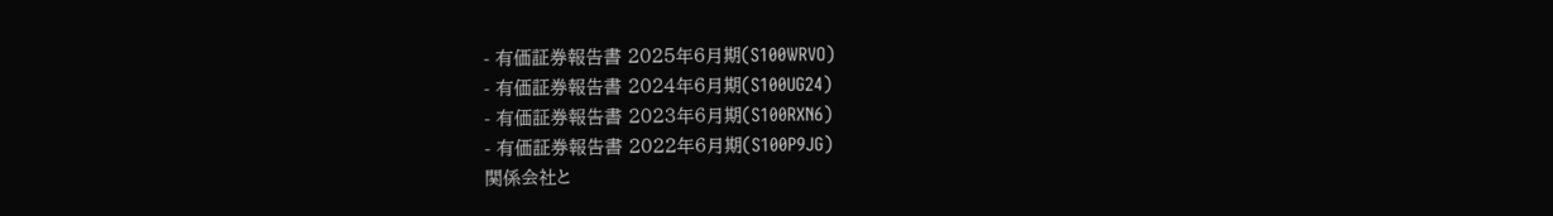- 有価証券報告書 2025年6月期(S100WRVO)
- 有価証券報告書 2024年6月期(S100UG24)
- 有価証券報告書 2023年6月期(S100RXN6)
- 有価証券報告書 2022年6月期(S100P9JG)
関係会社と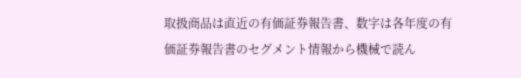取扱商品は直近の有価証券報告書、数字は各年度の有価証券報告書のセグメント情報から機械で読ん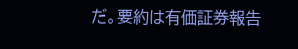だ。要約は有価証券報告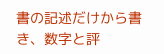書の記述だけから書き、数字と評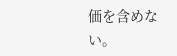価を含めない。